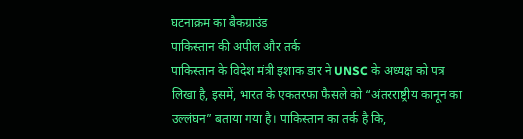घटनाक्रम का बैकग्राउंड
पाकिस्तान की अपील और तर्क
पाकिस्तान के विदेश मंत्री इशाक डार ने UNSC के अध्यक्ष को पत्र लिखा है, इसमें, भारत के एकतरफा फैसले को “अंतरराष्ट्रीय कानून का उल्लंघन” बताया गया है। पाकिस्तान का तर्क है कि,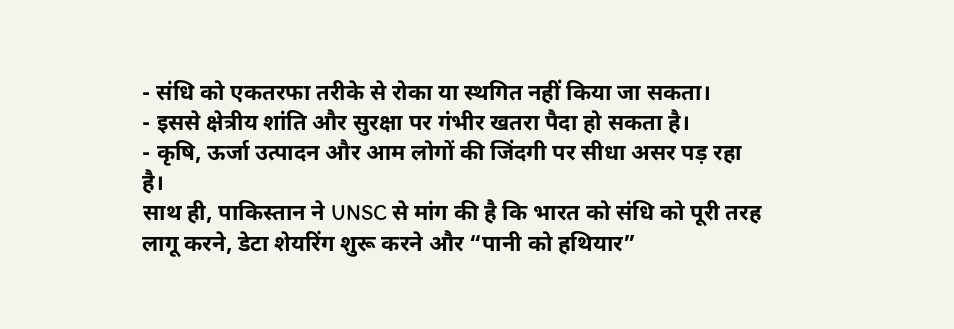- संधि को एकतरफा तरीके से रोका या स्थगित नहीं किया जा सकता।
- इससे क्षेत्रीय शांति और सुरक्षा पर गंभीर खतरा पैदा हो सकता है।
- कृषि, ऊर्जा उत्पादन और आम लोगों की जिंदगी पर सीधा असर पड़ रहा है।
साथ ही, पाकिस्तान ने UNSC से मांग की है कि भारत को संधि को पूरी तरह लागू करने, डेटा शेयरिंग शुरू करने और “पानी को हथियार”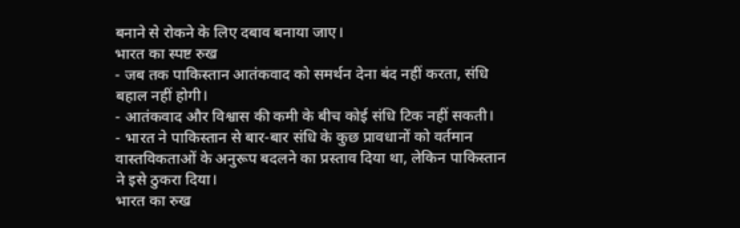बनाने से रोकने के लिए दबाव बनाया जाए।
भारत का स्पष्ट रुख
- जब तक पाकिस्तान आतंकवाद को समर्थन देना बंद नहीं करता, संधि बहाल नहीं होगी।
- आतंकवाद और विश्वास की कमी के बीच कोई संधि टिक नहीं सकती।
- भारत ने पाकिस्तान से बार-बार संधि के कुछ प्रावधानों को वर्तमान वास्तविकताओं के अनुरूप बदलने का प्रस्ताव दिया था, लेकिन पाकिस्तान ने इसे ठुकरा दिया।
भारत का रुख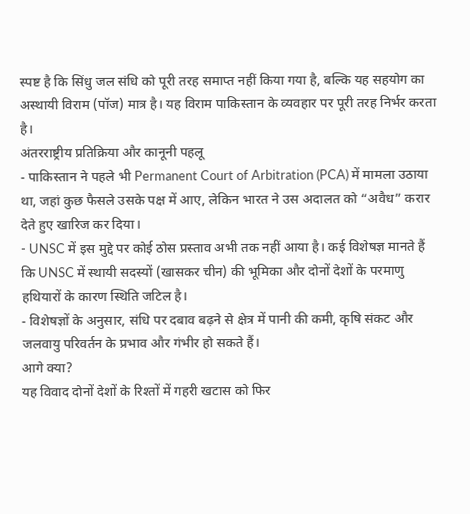स्पष्ट है कि सिंधु जल संधि को पूरी तरह समाप्त नहीं किया गया है, बल्कि यह सहयोग का अस्थायी विराम (पॉज) मात्र है। यह विराम पाकिस्तान के व्यवहार पर पूरी तरह निर्भर करता है।
अंतरराष्ट्रीय प्रतिक्रिया और कानूनी पहलू
- पाकिस्तान ने पहले भी Permanent Court of Arbitration (PCA) में मामला उठाया था, जहां कुछ फैसले उसके पक्ष में आए, लेकिन भारत ने उस अदालत को “अवैध” करार देते हुए खारिज कर दिया।
- UNSC में इस मुद्दे पर कोई ठोस प्रस्ताव अभी तक नहीं आया है। कई विशेषज्ञ मानते हैं कि UNSC में स्थायी सदस्यों (खासकर चीन) की भूमिका और दोनों देशों के परमाणु हथियारों के कारण स्थिति जटिल है।
- विशेषज्ञों के अनुसार, संधि पर दबाव बढ़ने से क्षेत्र में पानी की कमी, कृषि संकट और जलवायु परिवर्तन के प्रभाव और गंभीर हो सकते हैं।
आगे क्या?
यह विवाद दोनों देशों के रिश्तों में गहरी खटास को फिर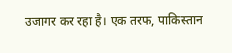उजागर कर रहा है। एक तरफ, पाकिस्तान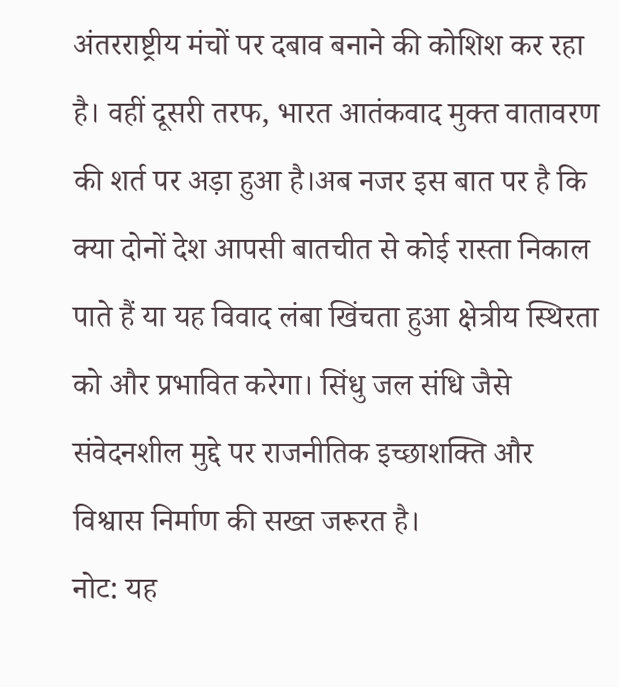अंतरराष्ट्रीय मंचों पर दबाव बनाने की कोशिश कर रहा है। वहीं दूसरी तरफ, भारत आतंकवाद मुक्त वातावरण की शर्त पर अड़ा हुआ है।अब नजर इस बात पर है कि क्या दोनों देश आपसी बातचीत से कोई रास्ता निकाल पाते हैं या यह विवाद लंबा खिंचता हुआ क्षेत्रीय स्थिरता को और प्रभावित करेगा। सिंधु जल संधि जैसे संवेदनशील मुद्दे पर राजनीतिक इच्छाशक्ति और विश्वास निर्माण की सख्त जरूरत है।
नोट: यह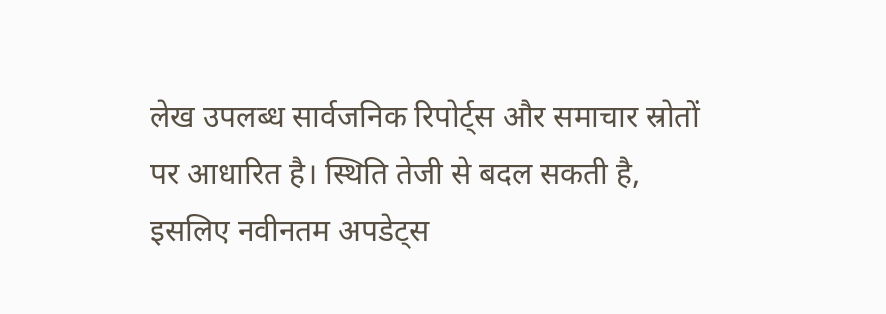लेख उपलब्ध सार्वजनिक रिपोर्ट्स और समाचार स्रोतों पर आधारित है। स्थिति तेजी से बदल सकती है, इसलिए नवीनतम अपडेट्स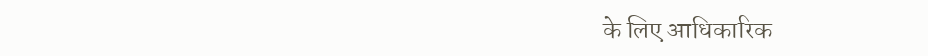के लिए आधिकारिक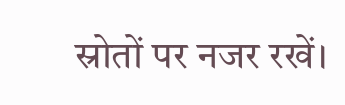स्रोतों पर नजर रखें।